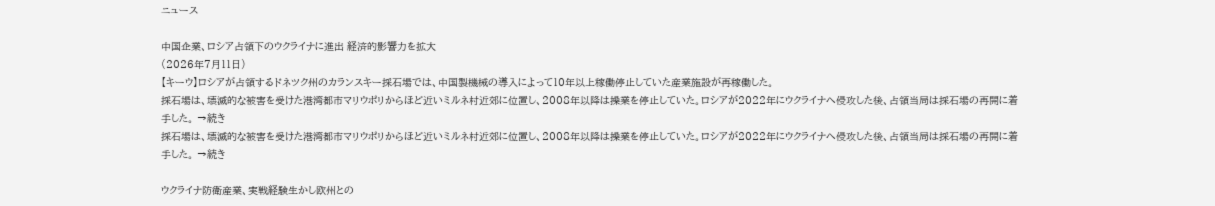ニュース

中国企業、ロシア占領下のウクライナに進出 経済的影響力を拡大
(2026年7月11日)
【キーウ】ロシアが占領するドネツク州のカランスキー採石場では、中国製機械の導入によって10年以上稼働停止していた産業施設が再稼働した。
採石場は、壊滅的な被害を受けた港湾都市マリウポリからほど近いミルネ村近郊に位置し、2008年以降は操業を停止していた。ロシアが2022年にウクライナへ侵攻した後、占領当局は採石場の再開に着手した。 →続き
採石場は、壊滅的な被害を受けた港湾都市マリウポリからほど近いミルネ村近郊に位置し、2008年以降は操業を停止していた。ロシアが2022年にウクライナへ侵攻した後、占領当局は採石場の再開に着手した。 →続き

ウクライナ防衛産業、実戦経験生かし欧州との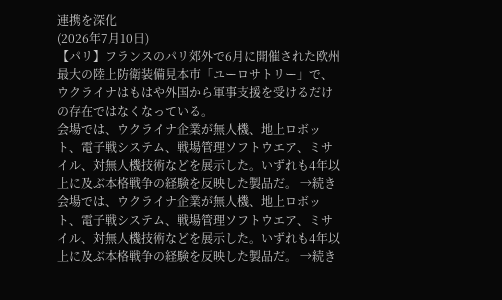連携を深化
(2026年7月10日)
【パリ】フランスのパリ郊外で6月に開催された欧州最大の陸上防衛装備見本市「ユーロサトリー」で、ウクライナはもはや外国から軍事支援を受けるだけの存在ではなくなっている。
会場では、ウクライナ企業が無人機、地上ロボット、電子戦システム、戦場管理ソフトウエア、ミサイル、対無人機技術などを展示した。いずれも4年以上に及ぶ本格戦争の経験を反映した製品だ。 →続き
会場では、ウクライナ企業が無人機、地上ロボット、電子戦システム、戦場管理ソフトウエア、ミサイル、対無人機技術などを展示した。いずれも4年以上に及ぶ本格戦争の経験を反映した製品だ。 →続き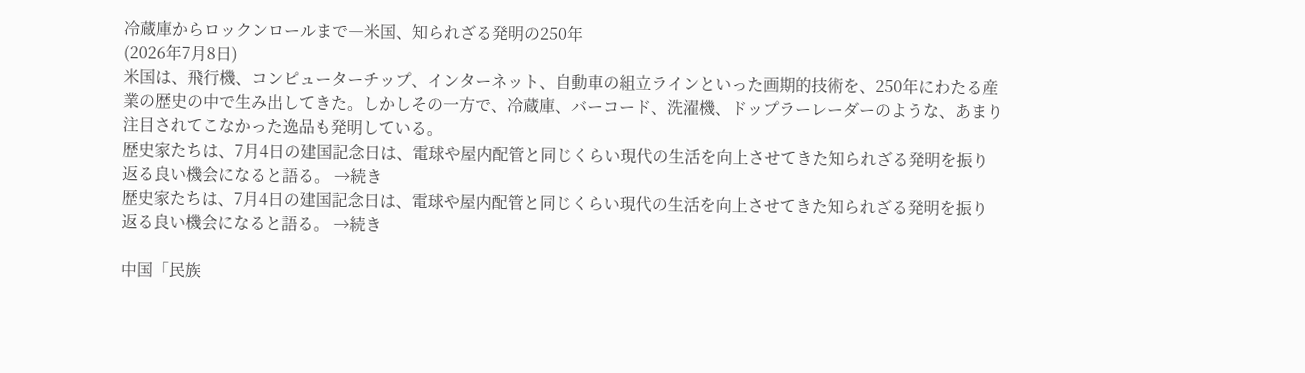冷蔵庫からロックンロールまで―米国、知られざる発明の250年
(2026年7月8日)
米国は、飛行機、コンピューターチップ、インターネット、自動車の組立ラインといった画期的技術を、250年にわたる産業の歴史の中で生み出してきた。しかしその一方で、冷蔵庫、バーコード、洗濯機、ドップラーレーダーのような、あまり注目されてこなかった逸品も発明している。
歴史家たちは、7月4日の建国記念日は、電球や屋内配管と同じくらい現代の生活を向上させてきた知られざる発明を振り返る良い機会になると語る。 →続き
歴史家たちは、7月4日の建国記念日は、電球や屋内配管と同じくらい現代の生活を向上させてきた知られざる発明を振り返る良い機会になると語る。 →続き

中国「民族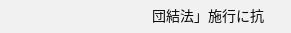団結法」施行に抗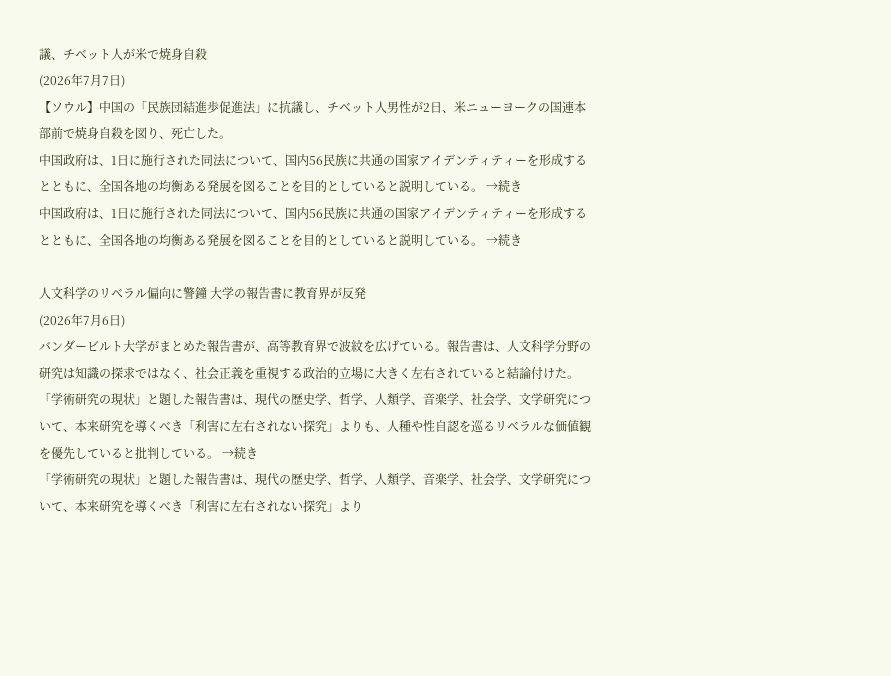議、チベット人が米で焼身自殺
(2026年7月7日)
【ソウル】中国の「民族団結進歩促進法」に抗議し、チベット人男性が2日、米ニューヨークの国連本部前で焼身自殺を図り、死亡した。
中国政府は、1日に施行された同法について、国内56民族に共通の国家アイデンティティーを形成するとともに、全国各地の均衡ある発展を図ることを目的としていると説明している。 →続き
中国政府は、1日に施行された同法について、国内56民族に共通の国家アイデンティティーを形成するとともに、全国各地の均衡ある発展を図ることを目的としていると説明している。 →続き

人文科学のリベラル偏向に警鐘 大学の報告書に教育界が反発
(2026年7月6日)
バンダービルト大学がまとめた報告書が、高等教育界で波紋を広げている。報告書は、人文科学分野の研究は知識の探求ではなく、社会正義を重視する政治的立場に大きく左右されていると結論付けた。
「学術研究の現状」と題した報告書は、現代の歴史学、哲学、人類学、音楽学、社会学、文学研究について、本来研究を導くべき「利害に左右されない探究」よりも、人種や性自認を巡るリベラルな価値観を優先していると批判している。 →続き
「学術研究の現状」と題した報告書は、現代の歴史学、哲学、人類学、音楽学、社会学、文学研究について、本来研究を導くべき「利害に左右されない探究」より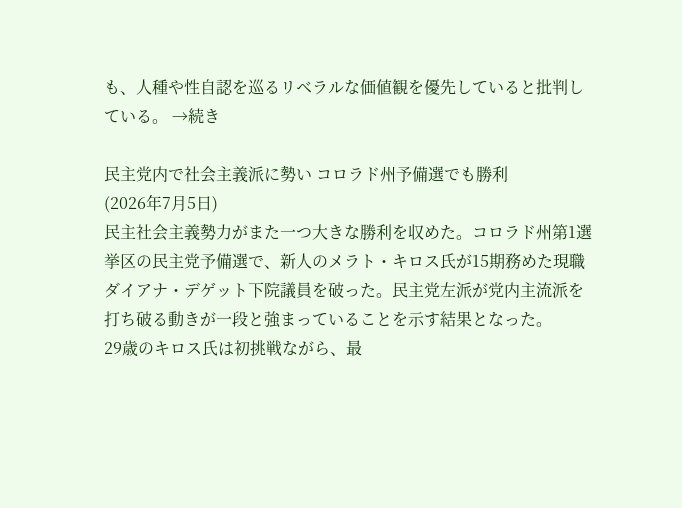も、人種や性自認を巡るリベラルな価値観を優先していると批判している。 →続き

民主党内で社会主義派に勢い コロラド州予備選でも勝利
(2026年7月5日)
民主社会主義勢力がまた一つ大きな勝利を収めた。コロラド州第1選挙区の民主党予備選で、新人のメラト・キロス氏が15期務めた現職ダイアナ・デゲット下院議員を破った。民主党左派が党内主流派を打ち破る動きが一段と強まっていることを示す結果となった。
29歳のキロス氏は初挑戦ながら、最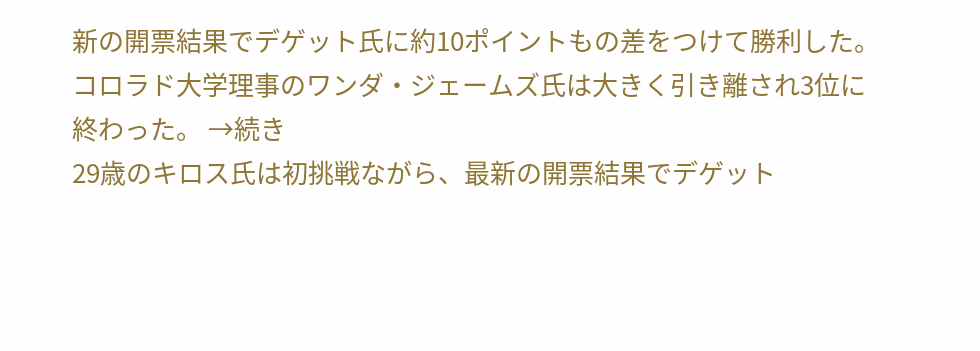新の開票結果でデゲット氏に約10ポイントもの差をつけて勝利した。コロラド大学理事のワンダ・ジェームズ氏は大きく引き離され3位に終わった。 →続き
29歳のキロス氏は初挑戦ながら、最新の開票結果でデゲット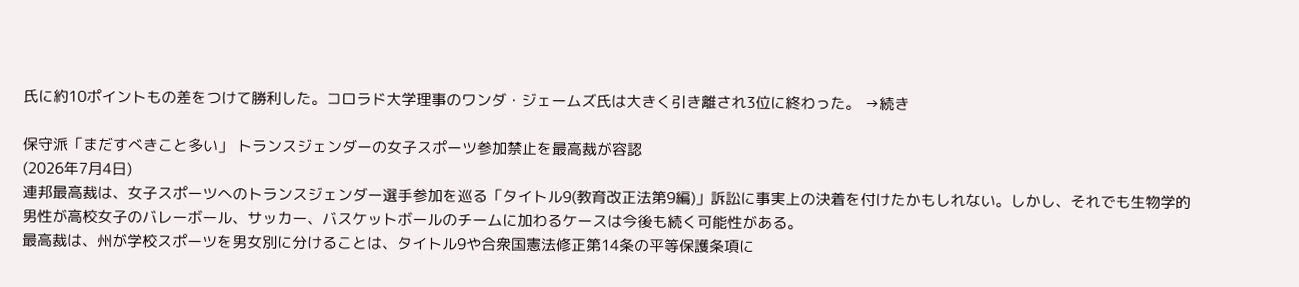氏に約10ポイントもの差をつけて勝利した。コロラド大学理事のワンダ・ジェームズ氏は大きく引き離され3位に終わった。 →続き

保守派「まだすべきこと多い」 トランスジェンダーの女子スポーツ参加禁止を最高裁が容認
(2026年7月4日)
連邦最高裁は、女子スポーツへのトランスジェンダー選手参加を巡る「タイトル9(教育改正法第9編)」訴訟に事実上の決着を付けたかもしれない。しかし、それでも生物学的男性が高校女子のバレーボール、サッカー、バスケットボールのチームに加わるケースは今後も続く可能性がある。
最高裁は、州が学校スポーツを男女別に分けることは、タイトル9や合衆国憲法修正第14条の平等保護条項に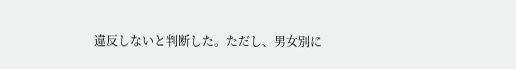違反しないと判断した。ただし、男女別に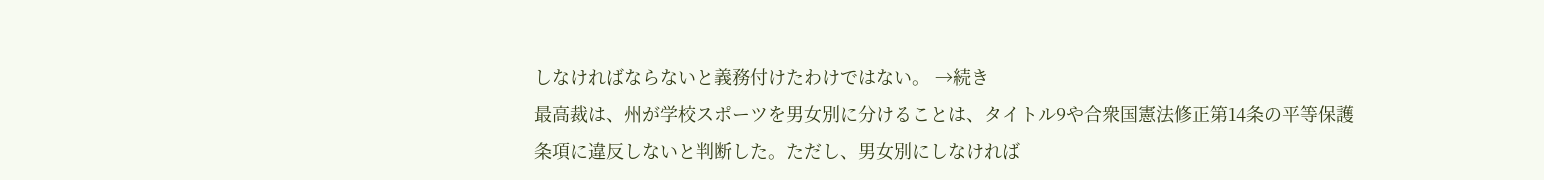しなければならないと義務付けたわけではない。 →続き
最高裁は、州が学校スポーツを男女別に分けることは、タイトル9や合衆国憲法修正第14条の平等保護条項に違反しないと判断した。ただし、男女別にしなければ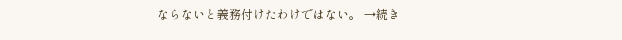ならないと義務付けたわけではない。 →続き